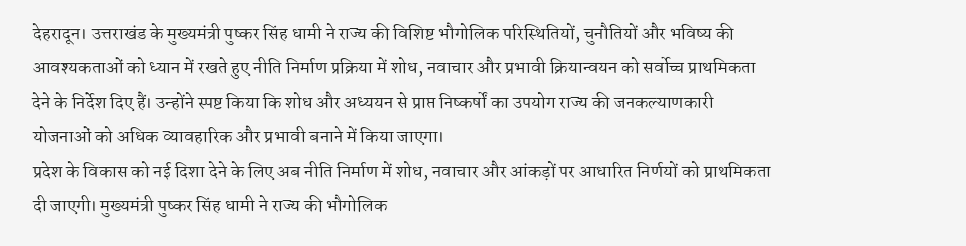देहरादून। उत्तराखंड के मुख्यमंत्री पुष्कर सिंह धामी ने राज्य की विशिष्ट भौगोलिक परिस्थितियों, चुनौतियों और भविष्य की आवश्यकताओं को ध्यान में रखते हुए नीति निर्माण प्रक्रिया में शोध, नवाचार और प्रभावी क्रियान्वयन को सर्वोच्च प्राथमिकता देने के निर्देश दिए हैं। उन्होंने स्पष्ट किया कि शोध और अध्ययन से प्राप्त निष्कर्षों का उपयोग राज्य की जनकल्याणकारी योजनाओं को अधिक व्यावहारिक और प्रभावी बनाने में किया जाएगा।
प्रदेश के विकास को नई दिशा देने के लिए अब नीति निर्माण में शोध, नवाचार और आंकड़ों पर आधारित निर्णयों को प्राथमिकता दी जाएगी। मुख्यमंत्री पुष्कर सिंह धामी ने राज्य की भौगोलिक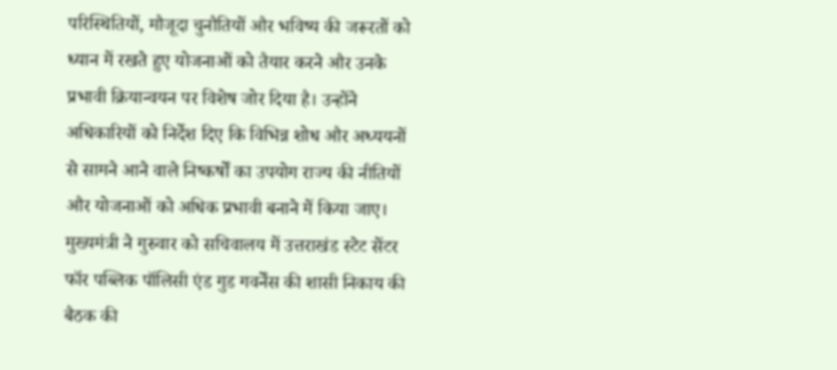परिस्थितियों, मौजूदा चुनौतियों और भविष्य की जरूरतों को ध्यान में रखते हुए योजनाओं को तैयार करने और उनके प्रभावी क्रियान्वयन पर विशेष जोर दिया है। उन्होंने अधिकारियों को निर्देश दिए कि विभिन्न शोध और अध्ययनों से सामने आने वाले निष्कर्षों का उपयोग राज्य की नीतियों और योजनाओं को अधिक प्रभावी बनाने में किया जाए। मुख्यमंत्री ने गुरुवार को सचिवालय में उत्तराखंड स्टेट सेंटर फॉर पब्लिक पॉलिसी एंड गुड गवर्नेंस की शासी निकाय की बैठक की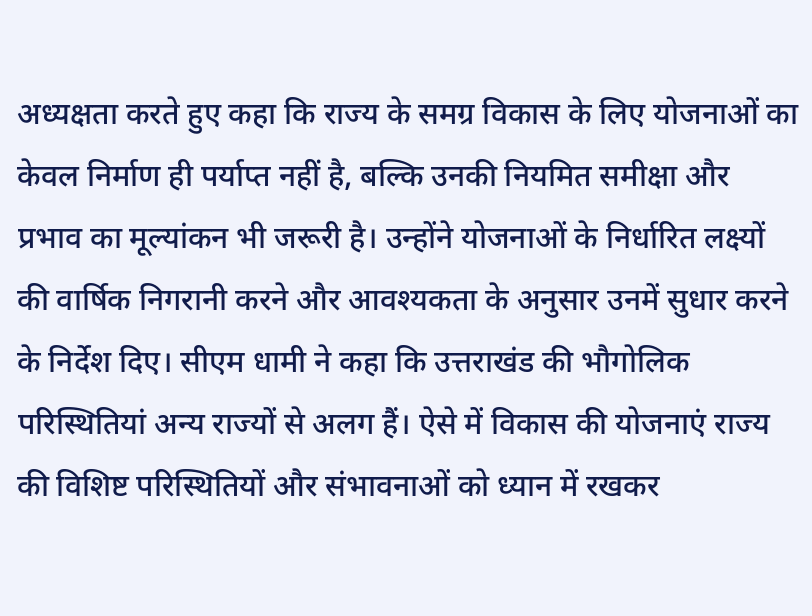अध्यक्षता करते हुए कहा कि राज्य के समग्र विकास के लिए योजनाओं का केवल निर्माण ही पर्याप्त नहीं है, बल्कि उनकी नियमित समीक्षा और प्रभाव का मूल्यांकन भी जरूरी है। उन्होंने योजनाओं के निर्धारित लक्ष्यों की वार्षिक निगरानी करने और आवश्यकता के अनुसार उनमें सुधार करने के निर्देश दिए। सीएम धामी ने कहा कि उत्तराखंड की भौगोलिक परिस्थितियां अन्य राज्यों से अलग हैं। ऐसे में विकास की योजनाएं राज्य की विशिष्ट परिस्थितियों और संभावनाओं को ध्यान में रखकर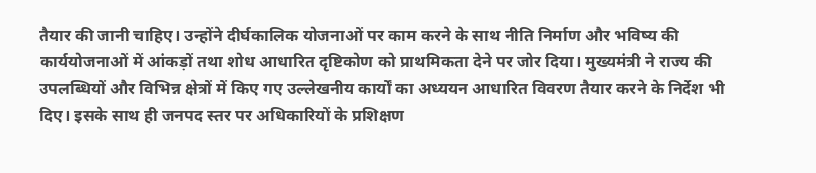तैयार की जानी चाहिए। उन्होंने दीर्घकालिक योजनाओं पर काम करने के साथ नीति निर्माण और भविष्य की कार्ययोजनाओं में आंकड़ों तथा शोध आधारित दृष्टिकोण को प्राथमिकता देने पर जोर दिया। मुख्यमंत्री ने राज्य की उपलब्धियों और विभिन्न क्षेत्रों में किए गए उल्लेखनीय कार्यों का अध्ययन आधारित विवरण तैयार करने के निर्देश भी दिए। इसके साथ ही जनपद स्तर पर अधिकारियों के प्रशिक्षण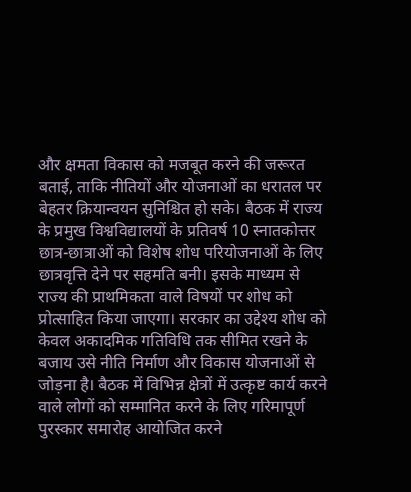और क्षमता विकास को मजबूत करने की जरूरत बताई, ताकि नीतियों और योजनाओं का धरातल पर बेहतर क्रियान्वयन सुनिश्चित हो सके। बैठक में राज्य के प्रमुख विश्वविद्यालयों के प्रतिवर्ष 10 स्नातकोत्तर छात्र-छात्राओं को विशेष शोध परियोजनाओं के लिए छात्रवृत्ति देने पर सहमति बनी। इसके माध्यम से राज्य की प्राथमिकता वाले विषयों पर शोध को प्रोत्साहित किया जाएगा। सरकार का उद्देश्य शोध को केवल अकादमिक गतिविधि तक सीमित रखने के बजाय उसे नीति निर्माण और विकास योजनाओं से जोड़ना है। बैठक में विभिन्न क्षेत्रों में उत्कृष्ट कार्य करने वाले लोगों को सम्मानित करने के लिए गरिमापूर्ण पुरस्कार समारोह आयोजित करने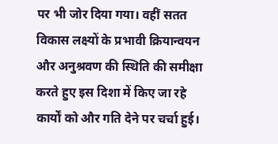पर भी जोर दिया गया। वहीं सतत विकास लक्ष्यों के प्रभावी क्रियान्वयन और अनुश्रवण की स्थिति की समीक्षा करते हुए इस दिशा में किए जा रहे कार्यों को और गति देने पर चर्चा हुई।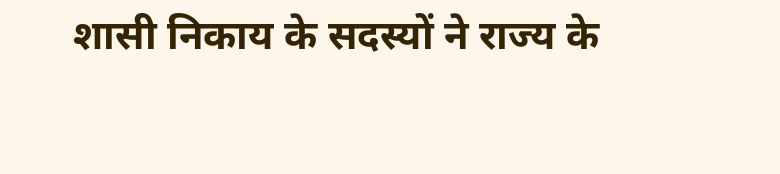शासी निकाय के सदस्यों ने राज्य के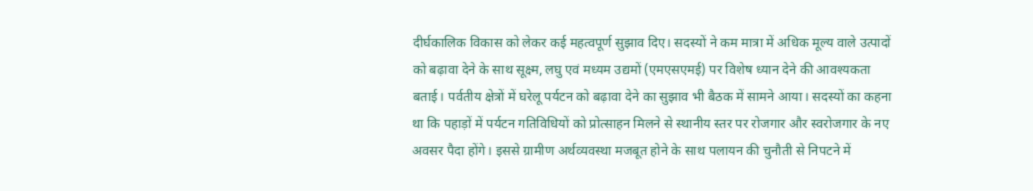दीर्घकालिक विकास को लेकर कई महत्वपूर्ण सुझाव दिए। सदस्यों ने कम मात्रा में अधिक मूल्य वाले उत्पादों को बढ़ावा देने के साथ सूक्ष्म, लघु एवं मध्यम उद्यमों (एमएसएमई) पर विशेष ध्यान देने की आवश्यकता बताई। पर्वतीय क्षेत्रों में घरेलू पर्यटन को बढ़ावा देने का सुझाव भी बैठक में सामने आया। सदस्यों का कहना था कि पहाड़ों में पर्यटन गतिविधियों को प्रोत्साहन मिलने से स्थानीय स्तर पर रोजगार और स्वरोजगार के नए अवसर पैदा होंगे। इससे ग्रामीण अर्थव्यवस्था मजबूत होने के साथ पलायन की चुनौती से निपटने में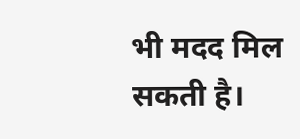भी मदद मिल सकती है।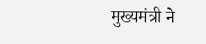मुख्यमंत्री ने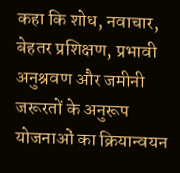कहा कि शोध, नवाचार, बेहतर प्रशिक्षण, प्रभावी अनुश्रवण और जमीनी जरूरतों के अनुरूप योजनाओं का क्रियान्वयन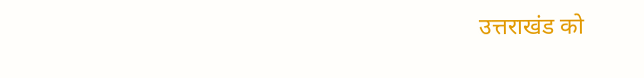उत्तराखंड को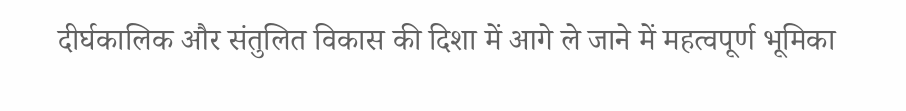दीर्घकालिक और संतुलित विकास की दिशा में आगे ले जाने में महत्वपूर्ण भूमिका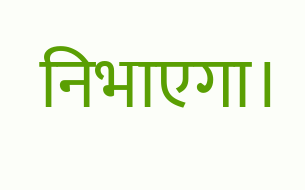निभाएगा।